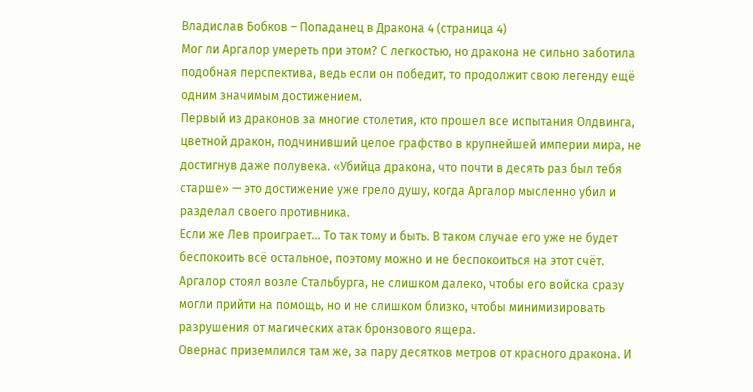Владислав Бобков – Попаданец в Дракона 4 (страница 4)
Мог ли Аргалор умереть при этом? С легкостью, но дракона не сильно заботила подобная перспектива, ведь если он победит, то продолжит свою легенду ещё одним значимым достижением.
Первый из драконов за многие столетия, кто прошел все испытания Олдвинга, цветной дракон, подчинивший целое графство в крупнейшей империи мира, не достигнув даже полувека. «Убийца дракона, что почти в десять раз был тебя старше» — это достижение уже грело душу, когда Аргалор мысленно убил и разделал своего противника.
Если же Лев проиграет… То так тому и быть. В таком случае его уже не будет беспокоить всё остальное, поэтому можно и не беспокоиться на этот счёт.
Аргалор стоял возле Стальбурга, не слишком далеко, чтобы его войска сразу могли прийти на помощь, но и не слишком близко, чтобы минимизировать разрушения от магических атак бронзового ящера.
Овернас приземлился там же, за пару десятков метров от красного дракона. И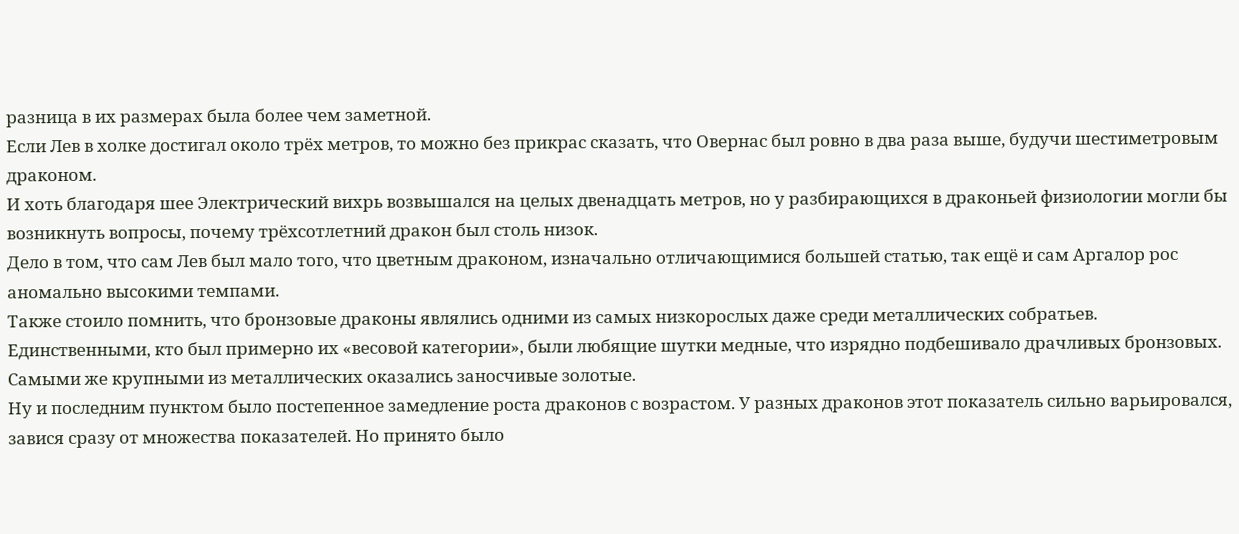разница в их размерах была более чем заметной.
Если Лев в холке достигал около трёх метров, то можно без прикрас сказать, что Овернас был ровно в два раза выше, будучи шестиметровым драконом.
И хоть благодаря шее Электрический вихрь возвышался на целых двенадцать метров, но у разбирающихся в драконьей физиологии могли бы возникнуть вопросы, почему трёхсотлетний дракон был столь низок.
Дело в том, что сам Лев был мало того, что цветным драконом, изначально отличающимися большей статью, так ещё и сам Аргалор рос аномально высокими темпами.
Также стоило помнить, что бронзовые драконы являлись одними из самых низкорослых даже среди металлических собратьев. Единственными, кто был примерно их «весовой категории», были любящие шутки медные, что изрядно подбешивало драчливых бронзовых. Самыми же крупными из металлических оказались заносчивые золотые.
Ну и последним пунктом было постепенное замедление роста драконов с возрастом. У разных драконов этот показатель сильно варьировался, завися сразу от множества показателей. Но принято было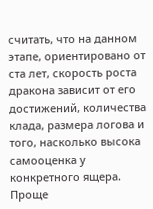считать, что на данном этапе, ориентировано от ста лет, скорость роста дракона зависит от его достижений, количества клада, размера логова и того, насколько высока самооценка у конкретного ящера.
Проще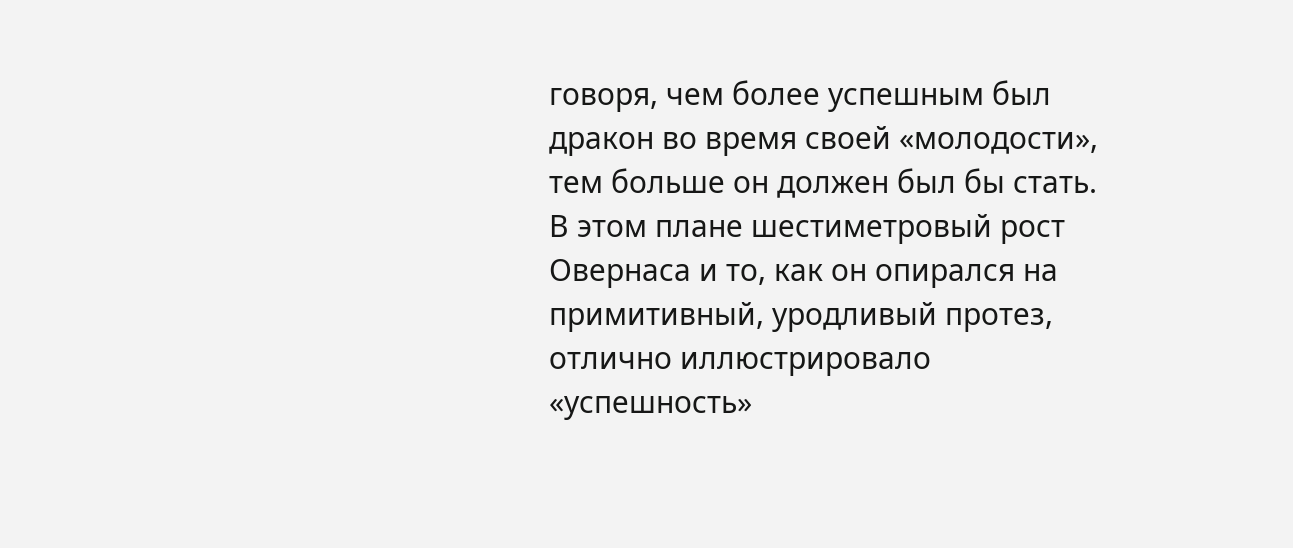говоря, чем более успешным был дракон во время своей «молодости», тем больше он должен был бы стать.
В этом плане шестиметровый рост Овернаса и то, как он опирался на примитивный, уродливый протез, отлично иллюстрировало «успешность»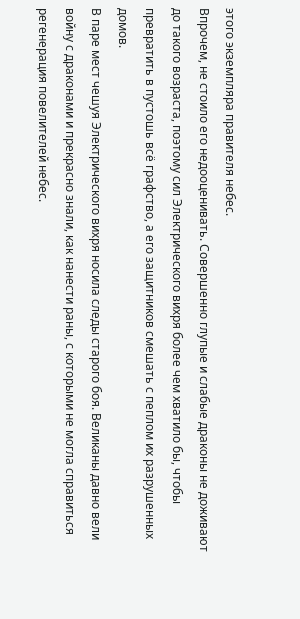этого экземпляра правителя небес.
Впрочем, не стоило его недооценивать. Совершенно глупые и слабые драконы не доживают до такого возраста, поэтому сил Электрического вихря более чем хватило бы, чтобы превратить в пустошь всё графство, а его защитников смешать с пеплом их разрушенных домов.
В паре мест чешуя Электрического вихря носила следы старого боя. Великаны давно вели войну с драконами и прекрасно знали, как нанести раны, с которыми не могла справиться регенерация повелителей небес.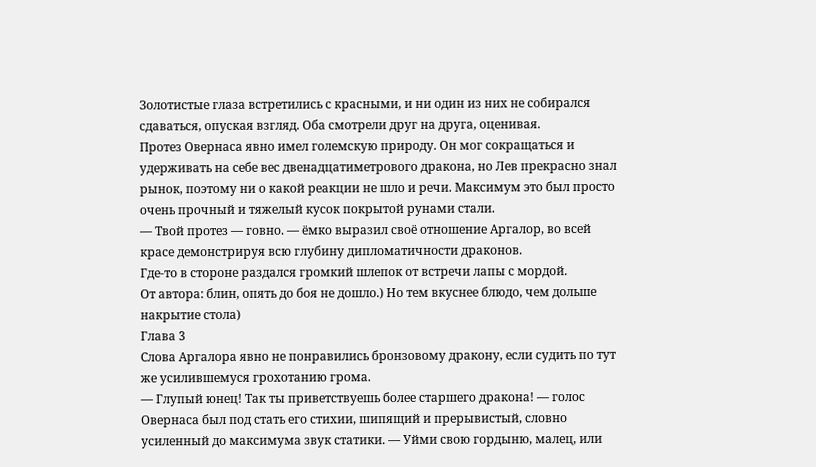Золотистые глаза встретились с красными, и ни один из них не собирался сдаваться, опуская взгляд. Оба смотрели друг на друга, оценивая.
Протез Овернаса явно имел големскую природу. Он мог сокращаться и удерживать на себе вес двенадцатиметрового дракона, но Лев прекрасно знал рынок, поэтому ни о какой реакции не шло и речи. Максимум это был просто очень прочный и тяжелый кусок покрытой рунами стали.
— Твой протез — говно. — ёмко выразил своё отношение Аргалор, во всей красе демонстрируя всю глубину дипломатичности драконов.
Где-то в стороне раздался громкий шлепок от встречи лапы с мордой.
От автора: блин, опять до боя не дошло.) Но тем вкуснее блюдо, чем дольше накрытие стола)
Глава 3
Слова Аргалора явно не понравились бронзовому дракону, если судить по тут же усилившемуся грохотанию грома.
— Глупый юнец! Так ты приветствуешь более старшего дракона! — голос Овернаса был под стать его стихии, шипящий и прерывистый, словно усиленный до максимума звук статики. — Уйми свою гордыню, малец, или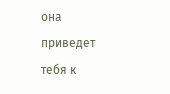она приведет тебя к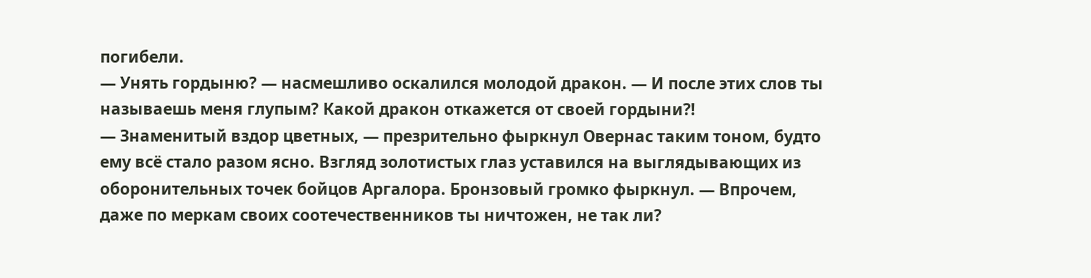погибели.
— Унять гордыню? — насмешливо оскалился молодой дракон. — И после этих слов ты называешь меня глупым? Какой дракон откажется от своей гордыни⁈
— Знаменитый вздор цветных, — презрительно фыркнул Овернас таким тоном, будто ему всё стало разом ясно. Взгляд золотистых глаз уставился на выглядывающих из оборонительных точек бойцов Аргалора. Бронзовый громко фыркнул. — Впрочем, даже по меркам своих соотечественников ты ничтожен, не так ли?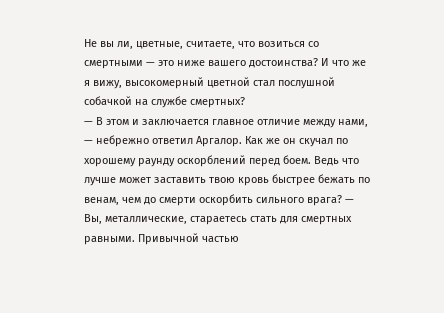Не вы ли, цветные, считаете, что возиться со смертными — это ниже вашего достоинства? И что же я вижу, высокомерный цветной стал послушной собачкой на службе смертных?
— В этом и заключается главное отличие между нами, — небрежно ответил Аргалор. Как же он скучал по хорошему раунду оскорблений перед боем. Ведь что лучше может заставить твою кровь быстрее бежать по венам, чем до смерти оскорбить сильного врага? — Вы, металлические, стараетесь стать для смертных равными. Привычной частью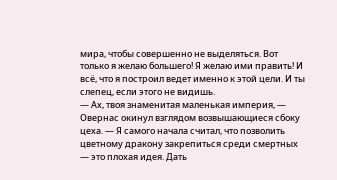мира, чтобы совершенно не выделяться. Вот только я желаю большего! Я желаю ими править! И всё, что я построил ведет именно к этой цели. И ты слепец, если этого не видишь.
— Ах, твоя знаменитая маленькая империя, — Овернас окинул взглядом возвышающиеся сбоку цеха. — Я самого начала считал, что позволить цветному дракону закрепиться среди смертных — это плохая идея. Дать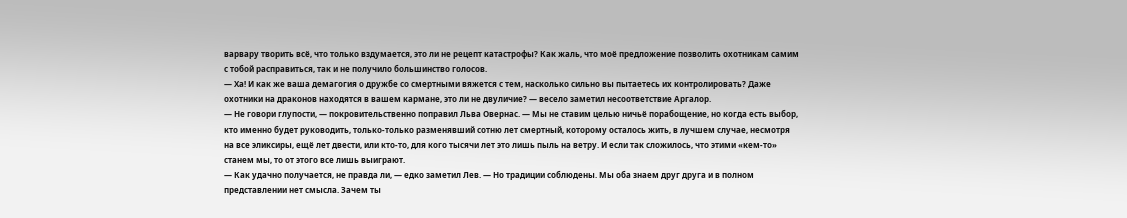варвару творить всё, что только вздумается, это ли не рецепт катастрофы? Как жаль, что моё предложение позволить охотникам самим с тобой расправиться, так и не получило большинство голосов.
— Ха! И как же ваша демагогия о дружбе со смертными вяжется с тем, насколько сильно вы пытаетесь их контролировать? Даже охотники на драконов находятся в вашем кармане, это ли не двуличие? — весело заметил несоответствие Аргалор.
— Не говори глупости, — покровительственно поправил Льва Овернас. — Мы не ставим целью ничьё порабощение, но когда есть выбор, кто именно будет руководить, только-только разменявший сотню лет смертный, которому осталось жить, в лучшем случае, несмотря на все эликсиры, ещё лет двести, или кто-то, для кого тысячи лет это лишь пыль на ветру. И если так сложилось, что этими «кем-то» станем мы, то от этого все лишь выиграют.
— Как удачно получается, не правда ли, — едко заметил Лев. — Но традиции соблюдены. Мы оба знаем друг друга и в полном представлении нет смысла. Зачем ты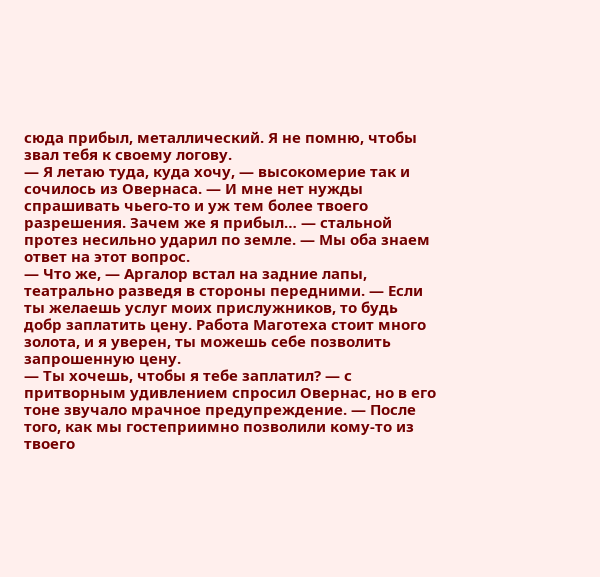сюда прибыл, металлический. Я не помню, чтобы звал тебя к своему логову.
— Я летаю туда, куда хочу, — высокомерие так и сочилось из Овернаса. — И мне нет нужды спрашивать чьего-то и уж тем более твоего разрешения. Зачем же я прибыл… — стальной протез несильно ударил по земле. — Мы оба знаем ответ на этот вопрос.
— Что же, — Аргалор встал на задние лапы, театрально разведя в стороны передними. — Если ты желаешь услуг моих прислужников, то будь добр заплатить цену. Работа Маготеха стоит много золота, и я уверен, ты можешь себе позволить запрошенную цену.
— Ты хочешь, чтобы я тебе заплатил? — с притворным удивлением спросил Овернас, но в его тоне звучало мрачное предупреждение. — После того, как мы гостеприимно позволили кому-то из твоего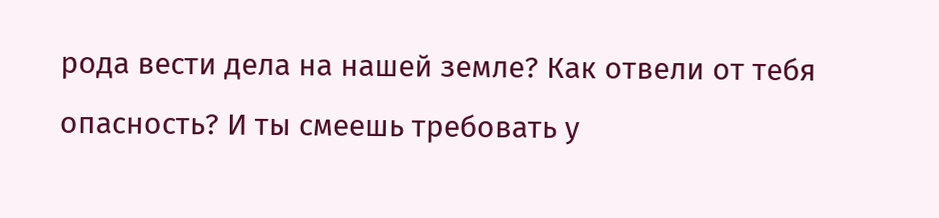рода вести дела на нашей земле? Как отвели от тебя опасность? И ты смеешь требовать у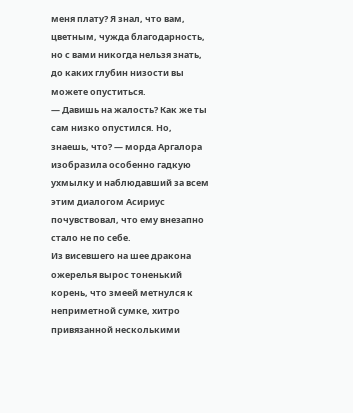меня плату? Я знал, что вам, цветным, чужда благодарность, но с вами никогда нельзя знать, до каких глубин низости вы можете опуститься.
— Давишь на жалость? Как же ты сам низко опустился. Но, знаешь, что? — морда Аргалора изобразила особенно гадкую ухмылку и наблюдавший за всем этим диалогом Асириус почувствовал, что ему внезапно стало не по себе.
Из висевшего на шее дракона ожерелья вырос тоненький корень, что змеей метнулся к неприметной сумке, хитро привязанной несколькими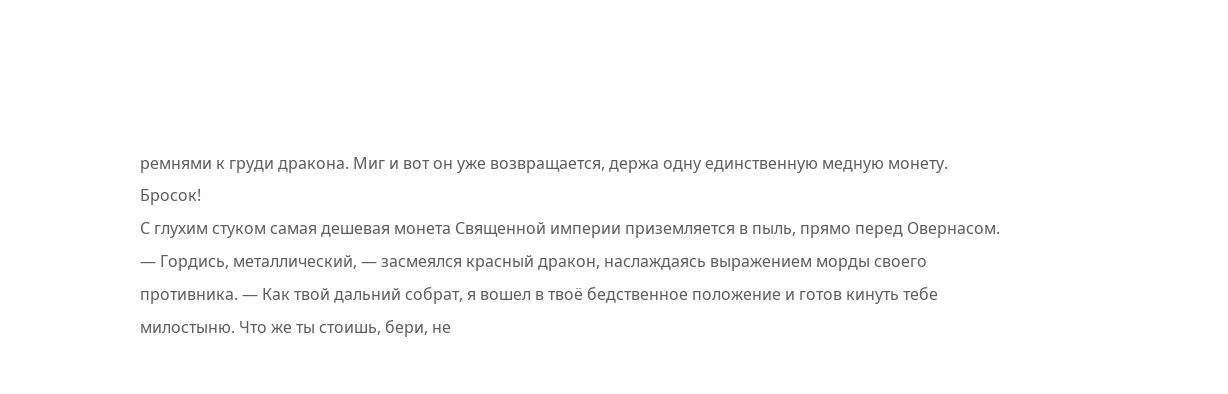ремнями к груди дракона. Миг и вот он уже возвращается, держа одну единственную медную монету.
Бросок!
С глухим стуком самая дешевая монета Священной империи приземляется в пыль, прямо перед Овернасом.
— Гордись, металлический, — засмеялся красный дракон, наслаждаясь выражением морды своего противника. — Как твой дальний собрат, я вошел в твоё бедственное положение и готов кинуть тебе милостыню. Что же ты стоишь, бери, не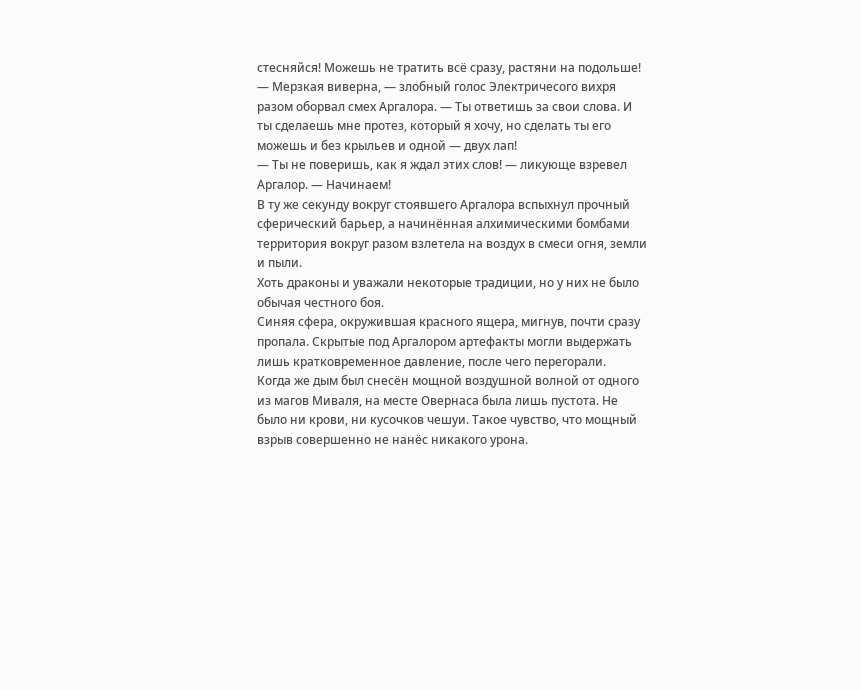стесняйся! Можешь не тратить всё сразу, растяни на подольше!
— Мерзкая виверна, — злобный голос Электричесого вихря разом оборвал смех Аргалора. — Ты ответишь за свои слова. И ты сделаешь мне протез, который я хочу, но сделать ты его можешь и без крыльев и одной — двух лап!
— Ты не поверишь, как я ждал этих слов! — ликующе взревел Аргалор. — Начинаем!
В ту же секунду вокруг стоявшего Аргалора вспыхнул прочный сферический барьер, а начинённая алхимическими бомбами территория вокруг разом взлетела на воздух в смеси огня, земли и пыли.
Хоть драконы и уважали некоторые традиции, но у них не было обычая честного боя.
Синяя сфера, окружившая красного ящера, мигнув, почти сразу пропала. Скрытые под Аргалором артефакты могли выдержать лишь кратковременное давление, после чего перегорали.
Когда же дым был снесён мощной воздушной волной от одного из магов Миваля, на месте Овернаса была лишь пустота. Не было ни крови, ни кусочков чешуи. Такое чувство, что мощный взрыв совершенно не нанёс никакого урона.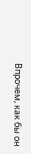Впрочем, как бы он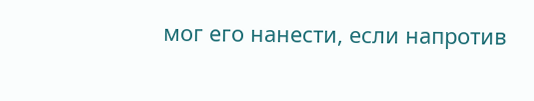мог его нанести, если напротив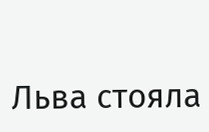Льва стояла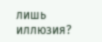лишь иллюзия?